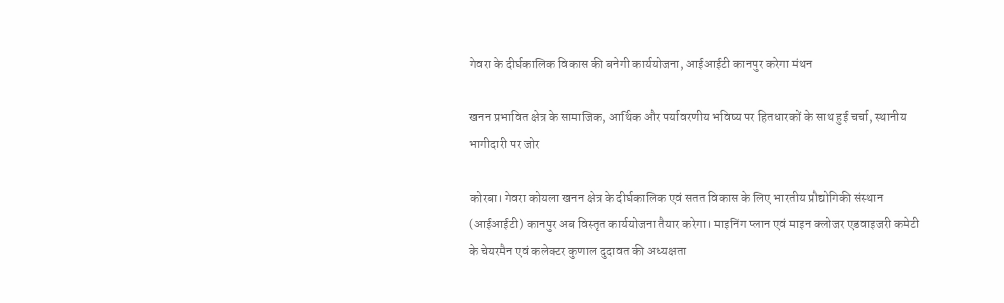गेवरा के दीर्घकालिक विकास की बनेगी कार्ययोजना, आईआईटी कानपुर करेगा मंथन

खनन प्रभावित क्षेत्र के सामाजिक, आर्थिक और पर्यावरणीय भविष्य पर हितधारकों के साथ हुई चर्चा, स्थानीय भागीदारी पर जोर

कोरबा। गेवरा कोयला खनन क्षेत्र के दीर्घकालिक एवं सतत विकास के लिए भारतीय प्रौद्योगिकी संस्थान (आईआईटी) कानपुर अब विस्तृत कार्ययोजना तैयार करेगा। माइनिंग प्लान एवं माइन क्लोजर एडवाइजरी कमेटी के चेयरमैन एवं कलेक्टर कुणाल दुदावत की अध्यक्षता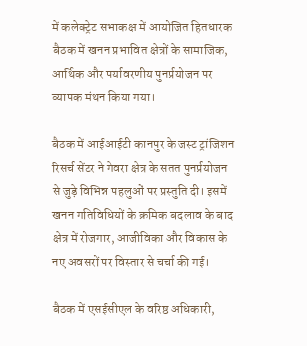में कलेक्ट्रेट सभाकक्ष में आयोजित हितधारक बैठक में खनन प्रभावित क्षेत्रों के सामाजिक, आर्थिक और पर्यावरणीय पुनर्प्रयोजन पर व्यापक मंथन किया गया।

बैठक में आईआईटी कानपुर के जस्ट ट्रांजिशन रिसर्च सेंटर ने गेवरा क्षेत्र के सतत पुनर्प्रयोजन से जुड़े विभिन्न पहलुओं पर प्रस्तुति दी। इसमें खनन गतिविधियों के क्रमिक बदलाव के बाद क्षेत्र में रोजगार, आजीविका और विकास के नए अवसरों पर विस्तार से चर्चा की गई।

बैठक में एसईसीएल के वरिष्ठ अधिकारी,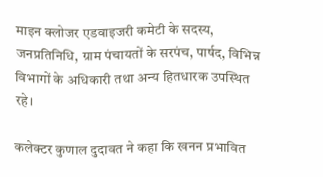माइन क्लोजर एडवाइजरी कमेटी के सदस्य, जनप्रतिनिधि, ग्राम पंचायतों के सरपंच, पार्षद, विभिन्न विभागों के अधिकारी तथा अन्य हितधारक उपस्थित रहे।

कलेक्टर कुणाल दुदावत ने कहा कि खनन प्रभावित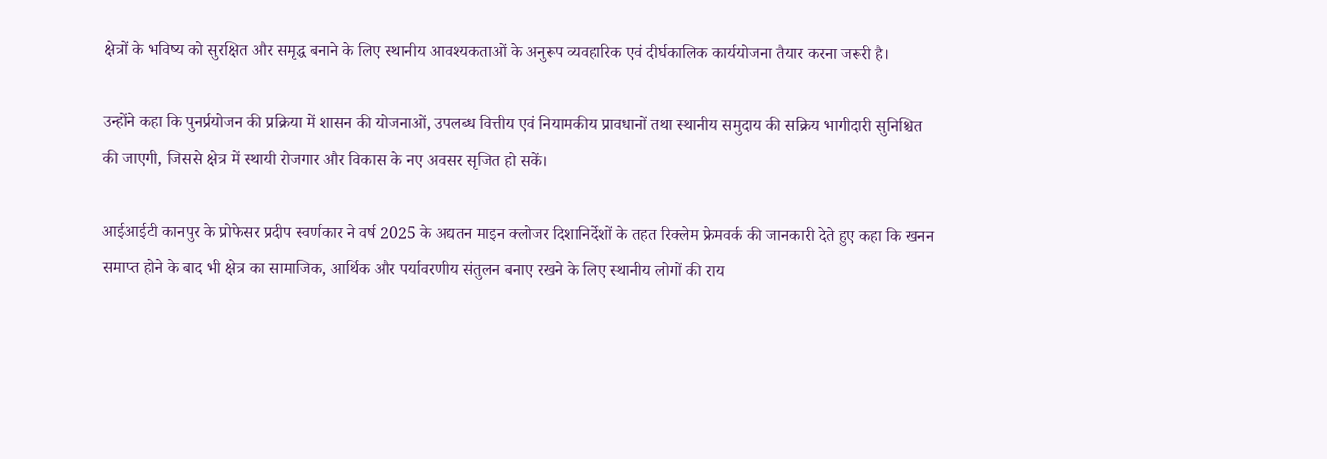क्षेत्रों के भविष्य को सुरक्षित और समृद्ध बनाने के लिए स्थानीय आवश्यकताओं के अनुरूप व्यवहारिक एवं दीर्घकालिक कार्ययोजना तैयार करना जरूरी है।

उन्होंने कहा कि पुनर्प्रयोजन की प्रक्रिया में शासन की योजनाओं, उपलब्ध वित्तीय एवं नियामकीय प्रावधानों तथा स्थानीय समुदाय की सक्रिय भागीदारी सुनिश्चित की जाएगी, जिससे क्षेत्र में स्थायी रोजगार और विकास के नए अवसर सृजित हो सकें।

आईआईटी कानपुर के प्रोफेसर प्रदीप स्वर्णकार ने वर्ष 2025 के अद्यतन माइन क्लोजर दिशानिर्देशों के तहत रिक्लेम फ्रेमवर्क की जानकारी देते हुए कहा कि खनन समाप्त होने के बाद भी क्षेत्र का सामाजिक, आर्थिक और पर्यावरणीय संतुलन बनाए रखने के लिए स्थानीय लोगों की राय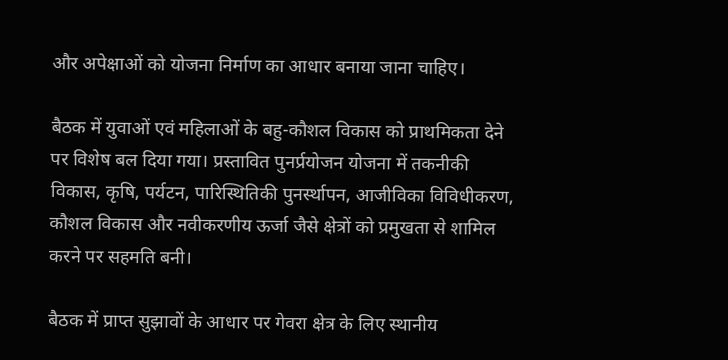और अपेक्षाओं को योजना निर्माण का आधार बनाया जाना चाहिए।

बैठक में युवाओं एवं महिलाओं के बहु-कौशल विकास को प्राथमिकता देने पर विशेष बल दिया गया। प्रस्तावित पुनर्प्रयोजन योजना में तकनीकी विकास, कृषि, पर्यटन, पारिस्थितिकी पुनर्स्थापन, आजीविका विविधीकरण, कौशल विकास और नवीकरणीय ऊर्जा जैसे क्षेत्रों को प्रमुखता से शामिल करने पर सहमति बनी।

बैठक में प्राप्त सुझावों के आधार पर गेवरा क्षेत्र के लिए स्थानीय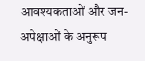आवश्यकताओं और जन-अपेक्षाओं के अनुरूप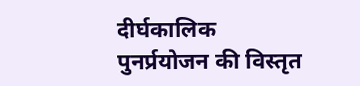दीर्घकालिक पुनर्प्रयोजन की विस्तृत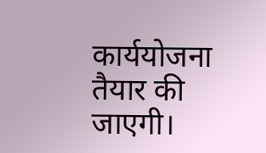कार्ययोजना तैयार की जाएगी।